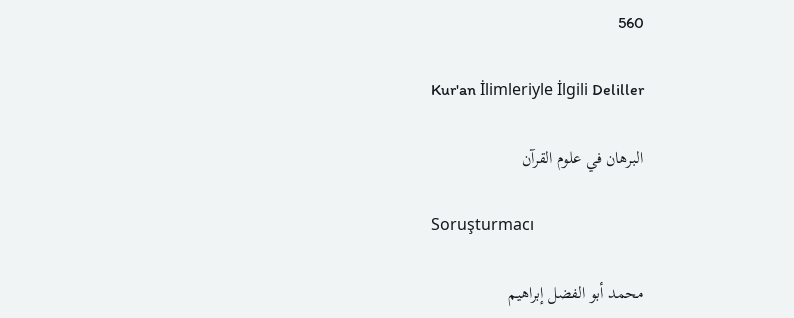560

Kur'an İlimleriyle İlgili Deliller

البرهان في علوم القرآن

Soruşturmacı

محمد أبو الفضل إبراهيم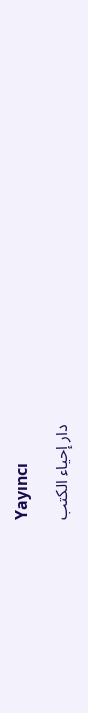Yayıncı

دار إحياء الكتب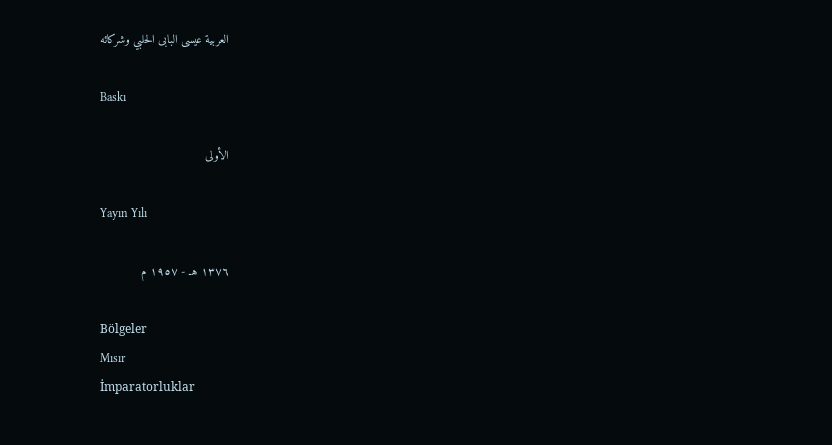العربية عيسى البابى الحلبي وشركائه

Baskı

الأولى

Yayın Yılı

١٣٧٦ هـ - ١٩٥٧ م

Bölgeler
Mısır
İmparatorluklar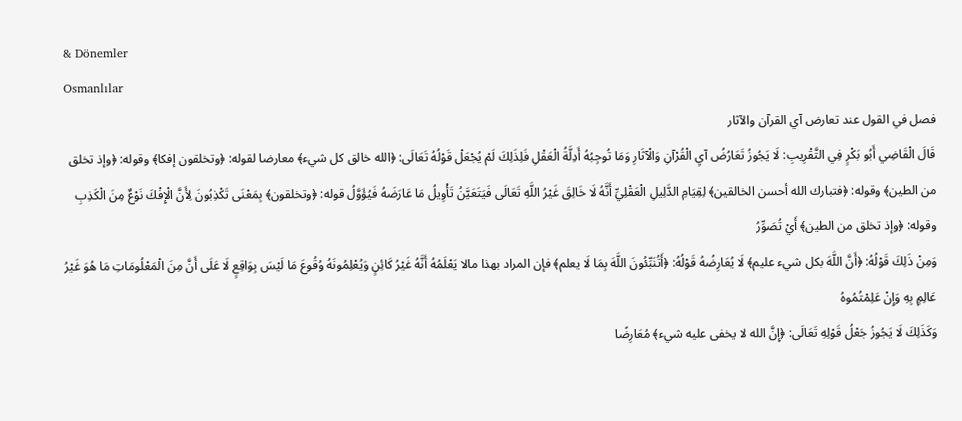& Dönemler
Osmanlılar
فصل في القول عند تعارض آي القرآن والآثار
قَالَ الْقَاضِي أَبُو بَكْرٍ فِي التَّقْرِيبِ: لَا يَجُوزُ تَعَارُضُ آيِ الْقُرْآنِ وَالْآثَارِ وَمَا تُوجِبُهُ أَدِلَّةُ الْعَقْلِ فَلِذَلِكَ لَمْ يُجْعَلْ قَوْلُهُ تَعَالَى: ﴿الله خالق كل شيء﴾ معارضا لقوله: ﴿وتخلقون إفكا﴾ وقوله: ﴿وإذ تخلق من الطين﴾ وقوله: ﴿فتبارك الله أحسن الخالقين﴾ لِقِيَامِ الدَّلِيلِ الْعَقْلِيِّ أَنَّهُ لَا خَالِقَ غَيْرُ اللَّهِ تَعَالَى فَيَتَعَيَّنُ تَأْوِيلُ مَا عَارَضَهُ فَيُؤَوَّلُ قوله: ﴿وتخلقون﴾ بِمَعْنَى تَكْذِبُونَ لِأَنَّ الْإِفْكَ نَوْعٌ مِنَ الْكَذِبِ وقوله: ﴿وإذ تخلق من الطين﴾ أَيْ تُصَوِّرُ
وَمِنْ ذَلِكَ قَوْلُهُ: ﴿أَنَّ اللَّهَ بكل شيء عليم﴾ لَا يُعَارِضُهُ قَوْلُهُ: ﴿أَتُنَبِّئُونَ اللَّهَ بِمَا لَا يعلم﴾ فإن المراد بهذا مالا يَعْلَمُهُ أَنَّهُ غَيْرُ كَائِنٍ وَيُعْلِمُونَهُ وُقُوعَ مَا لَيْسَ بِوَاقِعٍ لَا عَلَى أَنَّ مِنَ الْمَعْلُومَاتِ مَا هُوَ غَيْرُ عَالِمٍ بِهِ وَإِنْ عَلِمْتُمُوهُ
وَكَذَلِكَ لَا يَجُوزُ جَعْلُ قَوْلِهِ تَعَالَى: ﴿إِنَّ الله لا يخفى عليه شيء﴾ مُعَارِضًا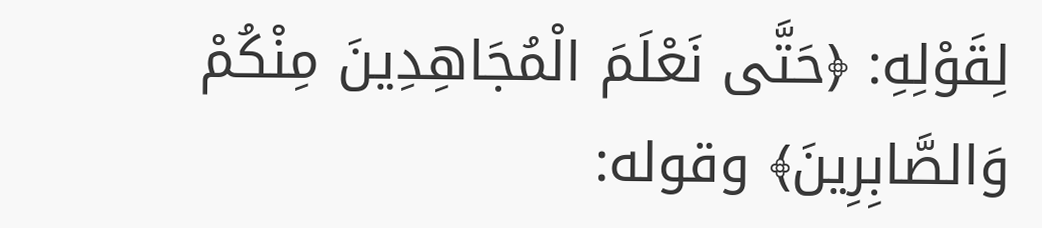لِقَوْلِهِ: ﴿حَتَّى نَعْلَمَ الْمُجَاهِدِينَ مِنْكُمْ وَالصَّابِرِينَ﴾ وقوله: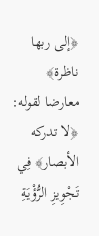﴿إلى ربها ناظرة﴾ معارضا لقوله: ﴿لا تدركه الأبصار﴾ فِي تَجْوِيزِ الرُّؤْيَةِ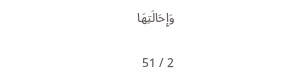وَإِحَالَتِهَا

2 / 51